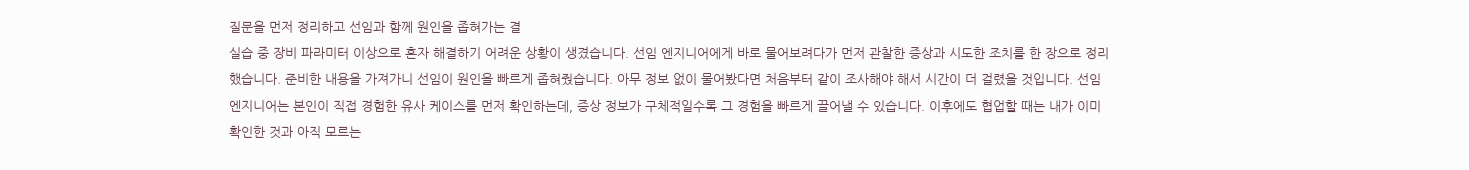질문을 먼저 정리하고 선임과 함께 원인을 좁혀가는 결
실습 중 장비 파라미터 이상으로 혼자 해결하기 어려운 상황이 생겼습니다. 선임 엔지니어에게 바로 물어보려다가 먼저 관찰한 증상과 시도한 조치를 한 장으로 정리했습니다. 준비한 내용을 가져가니 선임이 원인을 빠르게 좁혀줬습니다. 아무 정보 없이 물어봤다면 처음부터 같이 조사해야 해서 시간이 더 걸렸을 것입니다. 선임 엔지니어는 본인이 직접 경험한 유사 케이스를 먼저 확인하는데, 증상 정보가 구체적일수록 그 경험을 빠르게 끌어낼 수 있습니다. 이후에도 협업할 때는 내가 이미 확인한 것과 아직 모르는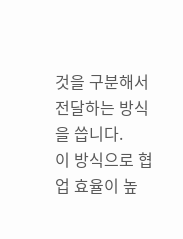것을 구분해서 전달하는 방식을 씁니다.
이 방식으로 협업 효율이 높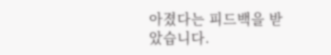아졌다는 피드백을 받았습니다.